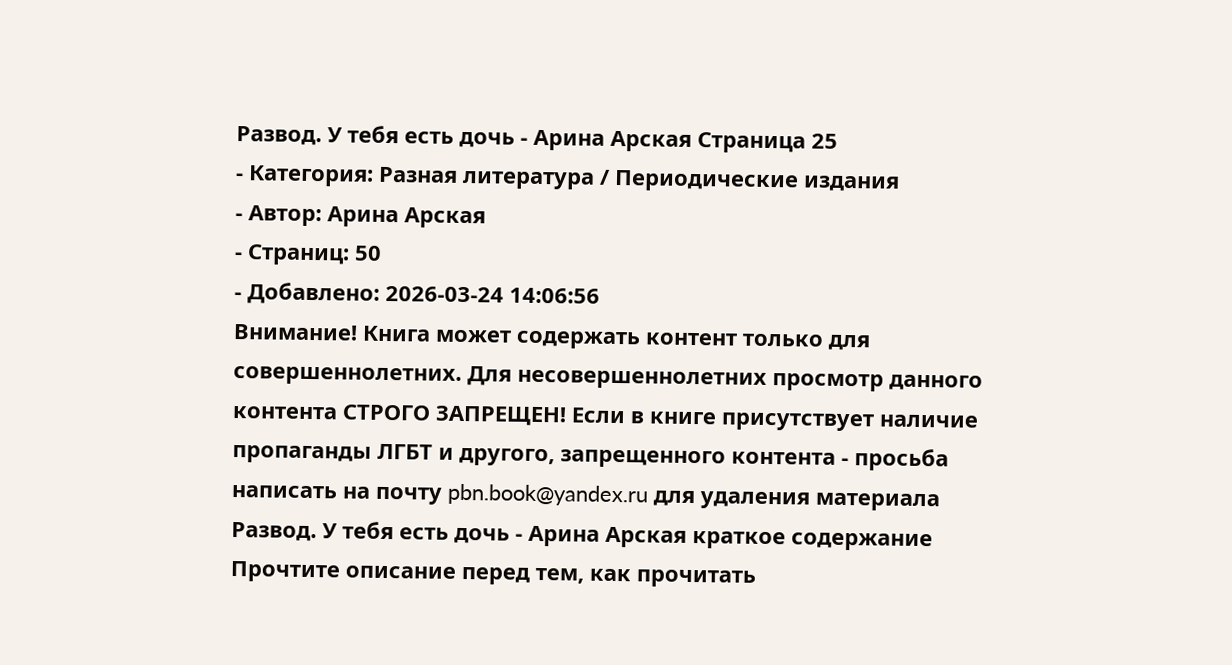Развод. У тебя есть дочь - Арина Арская Страница 25
- Категория: Разная литература / Периодические издания
- Автор: Арина Арская
- Страниц: 50
- Добавлено: 2026-03-24 14:06:56
Внимание! Книга может содержать контент только для совершеннолетних. Для несовершеннолетних просмотр данного контента СТРОГО ЗАПРЕЩЕН! Если в книге присутствует наличие пропаганды ЛГБТ и другого, запрещенного контента - просьба написать на почту pbn.book@yandex.ru для удаления материала
Развод. У тебя есть дочь - Арина Арская краткое содержание
Прочтите описание перед тем, как прочитать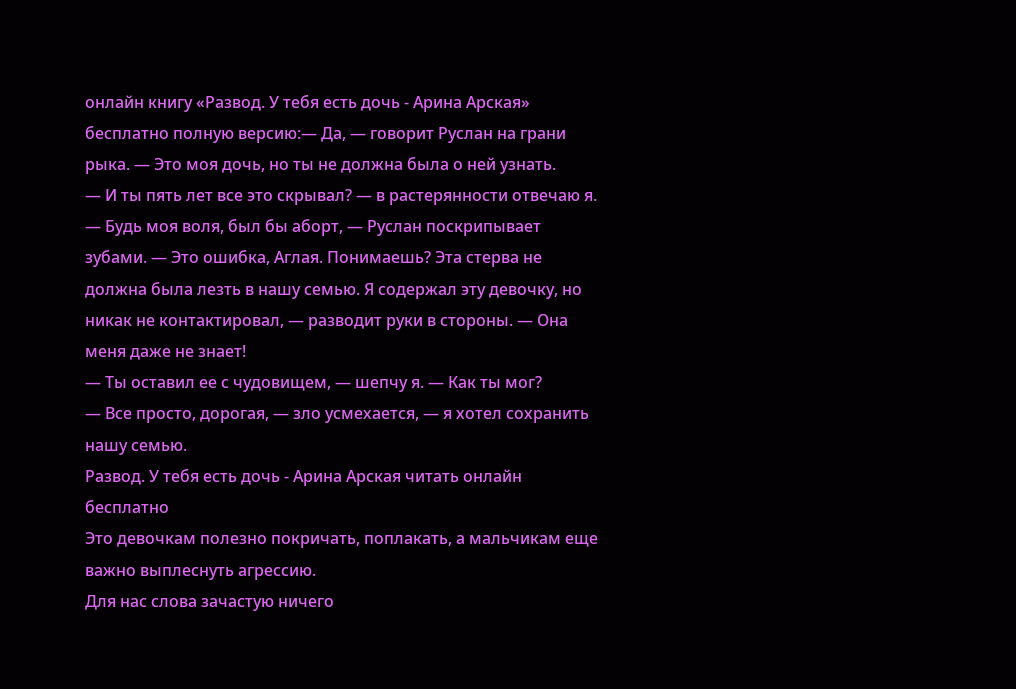онлайн книгу «Развод. У тебя есть дочь - Арина Арская» бесплатно полную версию:— Да, — говорит Руслан на грани рыка. — Это моя дочь, но ты не должна была о ней узнать.
— И ты пять лет все это скрывал? — в растерянности отвечаю я.
— Будь моя воля, был бы аборт, — Руслан поскрипывает зубами. — Это ошибка, Аглая. Понимаешь? Эта стерва не должна была лезть в нашу семью. Я содержал эту девочку, но никак не контактировал, — разводит руки в стороны. — Она меня даже не знает!
— Ты оставил ее с чудовищем, — шепчу я. — Как ты мог?
— Все просто, дорогая, — зло усмехается, — я хотел сохранить нашу семью.
Развод. У тебя есть дочь - Арина Арская читать онлайн бесплатно
Это девочкам полезно покричать, поплакать, а мальчикам еще важно выплеснуть агрессию.
Для нас слова зачастую ничего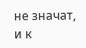не значат, и к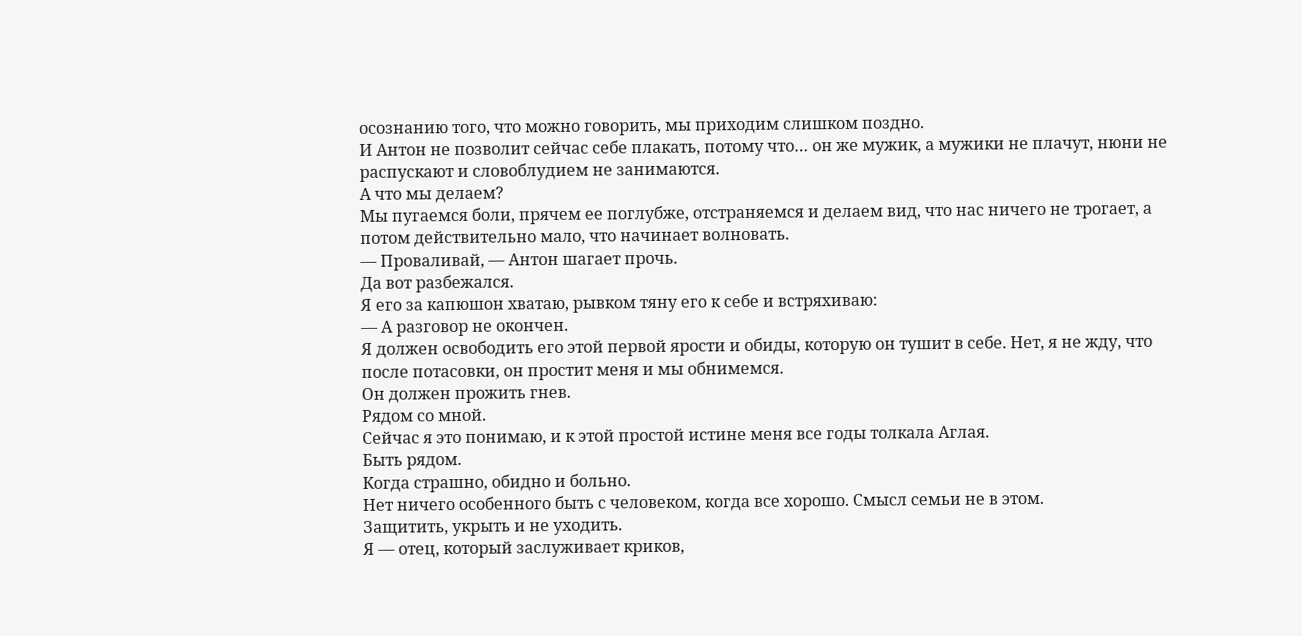осознанию того, что можно говорить, мы приходим слишком поздно.
И Антон не позволит сейчас себе плакать, потому что… он же мужик, а мужики не плачут, нюни не распускают и словоблудием не занимаются.
А что мы делаем?
Мы пугаемся боли, прячем ее поглубже, отстраняемся и делаем вид, что нас ничего не трогает, а потом действительно мало, что начинает волновать.
— Проваливай, — Антон шагает прочь.
Да вот разбежался.
Я его за капюшон хватаю, рывком тяну его к себе и встряхиваю:
— А разговор не окончен.
Я должен освободить его этой первой ярости и обиды, которую он тушит в себе. Нет, я не жду, что после потасовки, он простит меня и мы обнимемся.
Он должен прожить гнев.
Рядом со мной.
Сейчас я это понимаю, и к этой простой истине меня все годы толкала Аглая.
Быть рядом.
Когда страшно, обидно и больно.
Нет ничего особенного быть с человеком, когда все хорошо. Смысл семьи не в этом.
Защитить, укрыть и не уходить.
Я — отец, который заслуживает криков,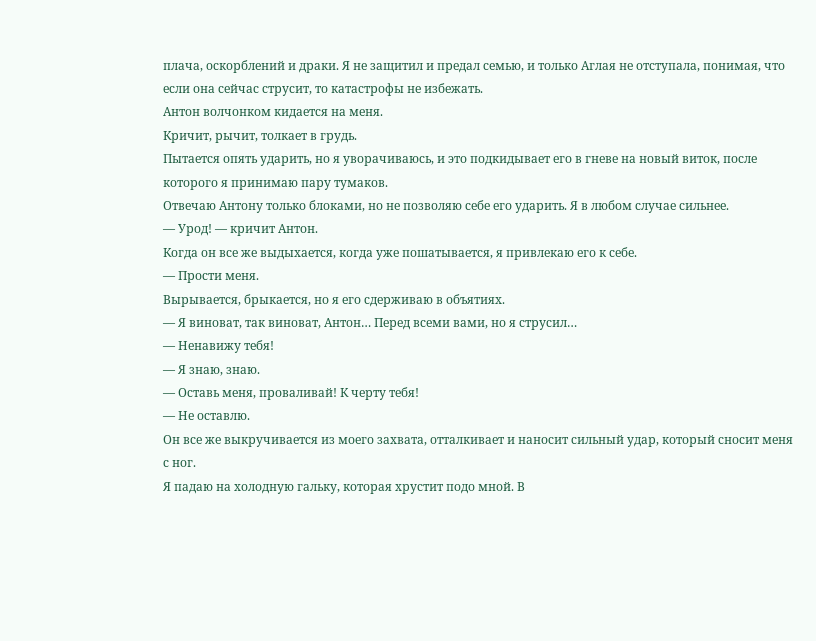плача, оскорблений и драки. Я не защитил и предал семью, и только Аглая не отступала, понимая, что если она сейчас струсит, то катастрофы не избежать.
Антон волчонком кидается на меня.
Кричит, рычит, толкает в грудь.
Пытается опять ударить, но я уворачиваюсь, и это подкидывает его в гневе на новый виток, после которого я принимаю пару тумаков.
Отвечаю Антону только блоками, но не позволяю себе его ударить. Я в любом случае сильнее.
— Урод! — кричит Антон.
Когда он все же выдыхается, когда уже пошатывается, я привлекаю его к себе.
— Прости меня.
Вырывается, брыкается, но я его сдерживаю в объятиях.
— Я виноват, так виноват, Антон… Перед всеми вами, но я струсил…
— Ненавижу тебя!
— Я знаю, знаю.
— Оставь меня, проваливай! К черту тебя!
— Не оставлю.
Он все же выкручивается из моего захвата, отталкивает и наносит сильный удар, который сносит меня с ног.
Я падаю на холодную гальку, которая хрустит подо мной. В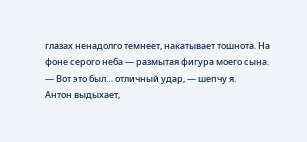глазах ненадолго темнеет, накатывает тошнота. На фоне серого неба — размытая фигура моего сына.
— Вот это был… отличный удар, — шепчу я.
Антон выдыхает,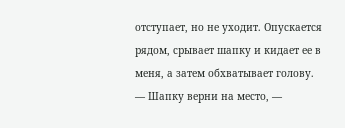отступает, но не уходит. Опускается рядом, срывает шапку и кидает ее в меня, а затем обхватывает голову.
— Шапку верни на место, —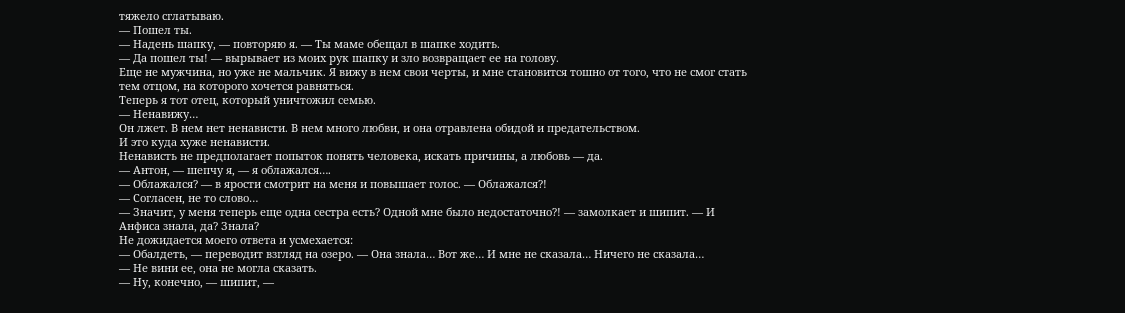тяжело сглатываю.
— Пошел ты.
— Надень шапку, — повторяю я. — Ты маме обещал в шапке ходить.
— Да пошел ты! — вырывает из моих рук шапку и зло возвращает ее на голову.
Еще не мужчина, но уже не мальчик. Я вижу в нем свои черты, и мне становится тошно от того, что не смог стать тем отцом, на которого хочется равняться.
Теперь я тот отец, который уничтожил семью.
— Ненавижу…
Он лжет. В нем нет ненависти. В нем много любви, и она отравлена обидой и предательством.
И это куда хуже ненависти.
Ненависть не предполагает попыток понять человека, искать причины, а любовь — да.
— Антон, — шепчу я, — я облажался….
— Облажался? — в ярости смотрит на меня и повышает голос. — Облажался?!
— Согласен, не то слово…
— Значит, у меня теперь еще одна сестра есть? Одной мне было недостаточно?! — замолкает и шипит. — И Анфиса знала, да? Знала?
Не дожидается моего ответа и усмехается:
— Обалдеть, — переводит взгляд на озеро. — Она знала… Вот же… И мне не сказала… Ничего не сказала…
— Не вини ее, она не могла сказать.
— Ну, конечно, — шипит, —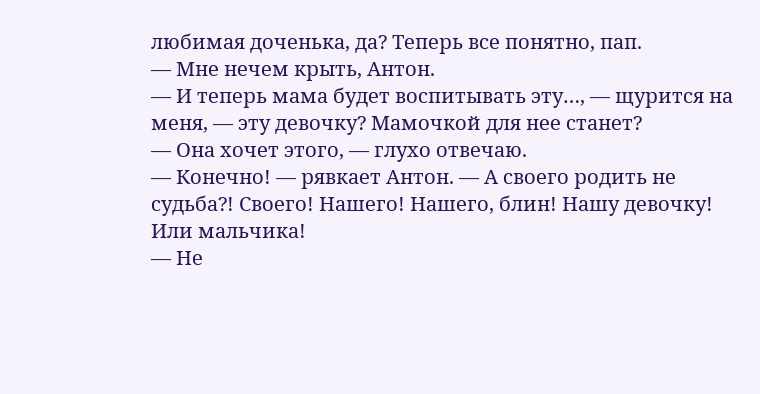любимая доченька, да? Теперь все понятно, пап.
— Мне нечем крыть, Антон.
— И теперь мама будет воспитывать эту…, — щурится на меня, — эту девочку? Мамочкой для нее станет?
— Она хочет этого, — глухо отвечаю.
— Конечно! — рявкает Антон. — А своего родить не судьба?! Своего! Нашего! Нашего, блин! Нашу девочку! Или мальчика!
— Не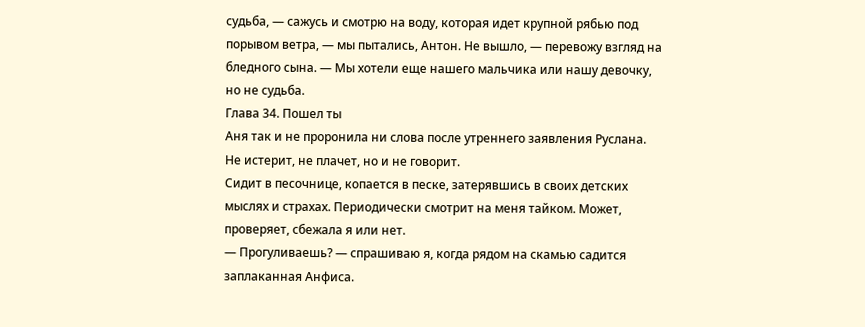судьба, — сажусь и смотрю на воду, которая идет крупной рябью под порывом ветра, — мы пытались, Антон. Не вышло, — перевожу взгляд на бледного сына. — Мы хотели еще нашего мальчика или нашу девочку, но не судьба.
Глава 34. Пошел ты
Аня так и не проронила ни слова после утреннего заявления Руслана. Не истерит, не плачет, но и не говорит.
Сидит в песочнице, копается в песке, затерявшись в своих детских мыслях и страхах. Периодически смотрит на меня тайком. Может, проверяет, сбежала я или нет.
— Прогуливаешь? — спрашиваю я, когда рядом на скамью садится заплаканная Анфиса.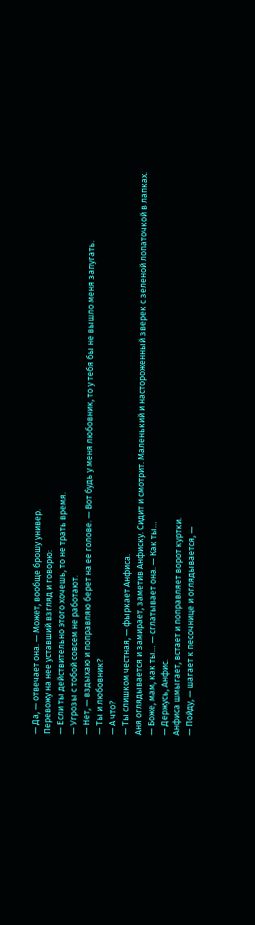— Да, — отвечает она. — Может, вообще брошу универ.
Перевожу на нее уставший взгляд и говорю:
— Если ты действительно этого хочешь, то не трать время.
— Угрозы с тобой совсем не работают.
— Нет, — вздыхаю и поправляю берет на ее голове. — Вот будь у меня любовник, то у тебя бы не вышло меня запугать.
— Ты и любовник?
— А что?
— Ты слишком честная, — фыркает Анфиса.
Аня оглядывается и замирает, заметив Анфиску. Сидит и смотрит. Маленький и настороженный зверек с зеленой лопаточкой в лапках.
— Боже, мам, как ты… — сглатывает она. — Как ты…
— Держусь, Анфис.
Анфиса шмыгает, встает и поправляет ворот куртки.
— Пойду, — шагает к песочнице и оглядывается, —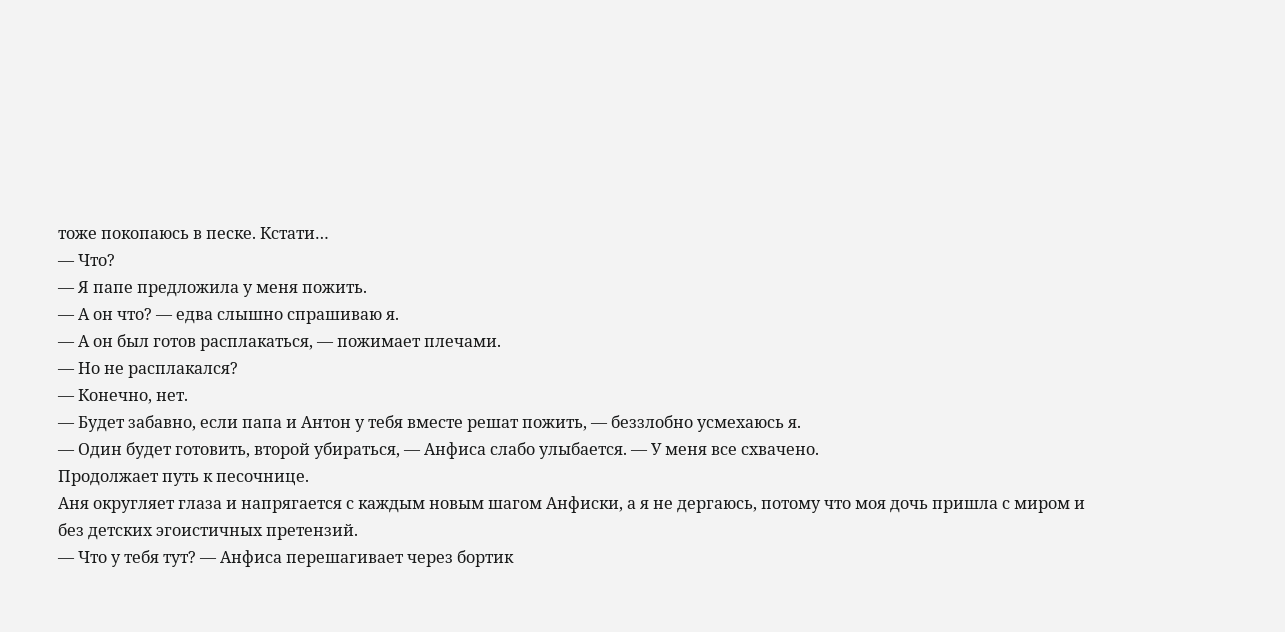тоже покопаюсь в песке. Кстати…
— Что?
— Я папе предложила у меня пожить.
— А он что? — едва слышно спрашиваю я.
— А он был готов расплакаться, — пожимает плечами.
— Но не расплакался?
— Конечно, нет.
— Будет забавно, если папа и Антон у тебя вместе решат пожить, — беззлобно усмехаюсь я.
— Один будет готовить, второй убираться, — Анфиса слабо улыбается. — У меня все схвачено.
Продолжает путь к песочнице.
Аня округляет глаза и напрягается с каждым новым шагом Анфиски, а я не дергаюсь, потому что моя дочь пришла с миром и без детских эгоистичных претензий.
— Что у тебя тут? — Анфиса перешагивает через бортик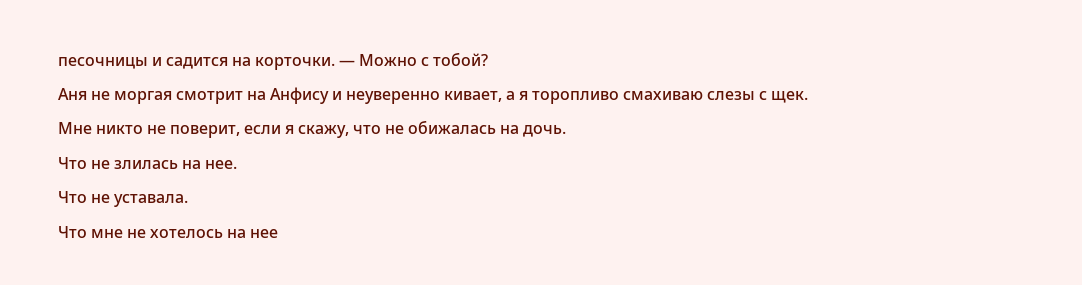песочницы и садится на корточки. — Можно с тобой?
Аня не моргая смотрит на Анфису и неуверенно кивает, а я торопливо смахиваю слезы с щек.
Мне никто не поверит, если я скажу, что не обижалась на дочь.
Что не злилась на нее.
Что не уставала.
Что мне не хотелось на нее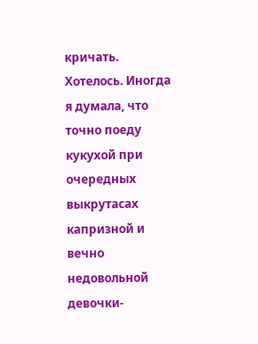кричать.
Хотелось. Иногда я думала, что точно поеду кукухой при очередных выкрутасах капризной и вечно недовольной девочки-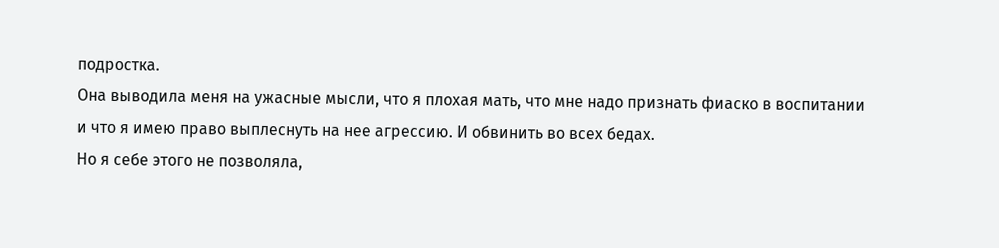подростка.
Она выводила меня на ужасные мысли, что я плохая мать, что мне надо признать фиаско в воспитании и что я имею право выплеснуть на нее агрессию. И обвинить во всех бедах.
Но я себе этого не позволяла,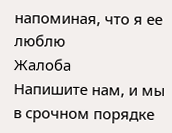напоминая, что я ее люблю
Жалоба
Напишите нам, и мы в срочном порядке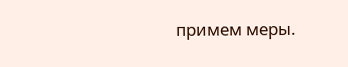примем меры.